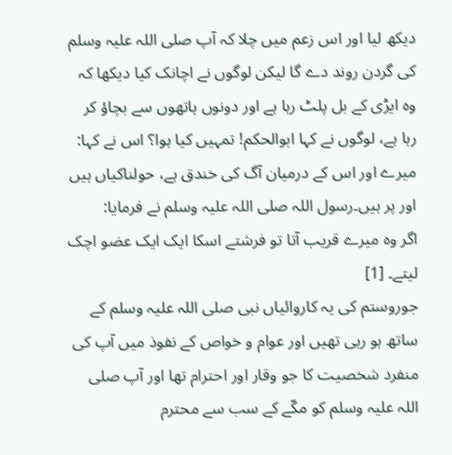دیکھ لیا اور اس زعم میں چلا کہ آپ صلی اللہ علیہ وسلم کی گردن روند دے گا لیکن لوگوں نے اچانک کیا دیکھا کہ وہ ایڑی کے بل پلٹ رہا ہے اور دونوں ہاتھوں سے بچاؤ کر رہا ہے، لوگوں نے کہا ابوالحکم! تمہیں کیا ہوا؟ اس نے کہا: میرے اور اس کے درمیان آگ کی خندق ہے، حولناکیاں ہیں اور پر ہیں۔رسول اللہ صلی اللہ علیہ وسلم نے فرمایا:
اگر وہ میرے قریب آتا تو فرشتے اسکا ایک ایک عضو اچک لیتے۔ [1]
جوروستم کی یہ کاروائیاں نبی صلی اللہ علیہ وسلم کے ساتھ ہو رہی تھیں اور عوام و خواص کے نفوذ میں آپ کی منفرد شخصیت کا جو وقار اور احترام تھا اور آپ صلی اللہ علیہ وسلم کو مکّے کے سب سے محترم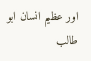اور عظیم انسان ابو طالب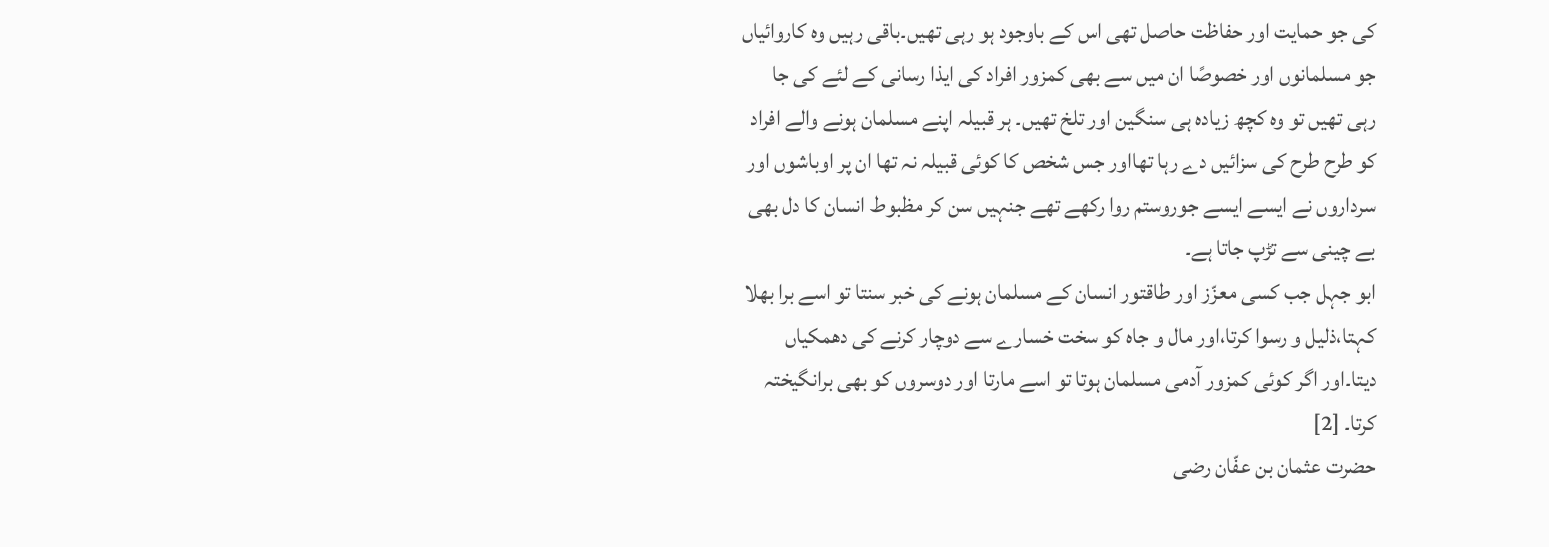کی جو حمایت اور حفاظت حاصل تھی اس کے باوجود ہو رہی تھیں۔باقی رہیں وہ کاروائیاں جو مسلمانوں اور خصوصًا ان میں سے بھی کمزور افراد کی ایذا رسانی کے لئے کی جا رہی تھیں تو وہ کچھ زیادہ ہی سنگین اور تلخ تھیں۔ ہر قبیلہ اپنے مسلمان ہونے والے افراد کو طرح طرح کی سزائیں دے رہا تھااور جس شخص کا کوئی قبیلہ نہ تھا ان پر اوباشوں اور سرداروں نے ایسے ایسے جوروستم روا رکھے تھے جنہیں سن کر مظبوط انسان کا دل بھی بے چینی سے تڑپ جاتا ہے۔
ابو جہل جب کسی معزّز اور طاقتور انسان کے مسلمان ہونے کی خبر سنتا تو اسے برا بھلا کہتا،ذلیل و رسوا کرتا،اور مال و جاہ کو سخت خسارے سے دوچار کرنے کی دھمکیاں دیتا۔اور اگر کوئی کمزور آدمی مسلمان ہوتا تو اسے مارتا اور دوسروں کو بھی برانگیختہ کرتا۔ [2]
حضرت عثمان بن عفّان رضی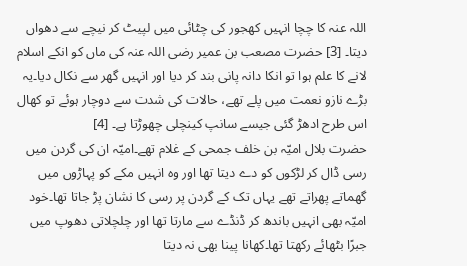اللہ عنہ کا چچا انہیں کھجور کی چٹائی میں لپیٹ کر نیچے سے دھواں دیتا۔ [3] حضرت مصعب بن عمیر رضی اللہ عنہ کی ماں کو انکے اسلام لانے کا علم ہوا تو انکا دانہ پانی بند کر دیا اور انہیں گھر سے نکال دیا۔یہ بڑے نازو نعمت میں پلے تھے، حالات کی شدت سے دوچار ہوئے تو کھال اس طرح ادھڑ گئی جیسے سانپ کینچلی چھوڑتا ہے۔ [4]
حضرت بلال امیّہ بن خلف جمحی کے غلام تھے۔امیّہ ان کی گردن میں رسی ڈال کر لڑکوں کو دے دیتا تھا اور وہ انہیں مکے کو پہاڑوں میں گھماتے پھراتے تھے یہاں تک کے گردن پر رسی کا نشان پڑ جاتا تھا۔خود امیّہ بھی انہیں باندھ کر ڈنڈے سے مارتا تھا اور چلچلاتی دھوپ میں جبرًا بٹھائے رکھتا تھا۔کھانا پینا بھی نہ دیتا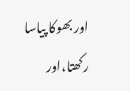اور بھوکا پیاسا رکھتا،اور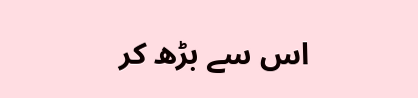اس سے بڑھ کر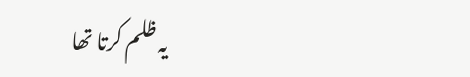یہ ظلم کرتا تھا